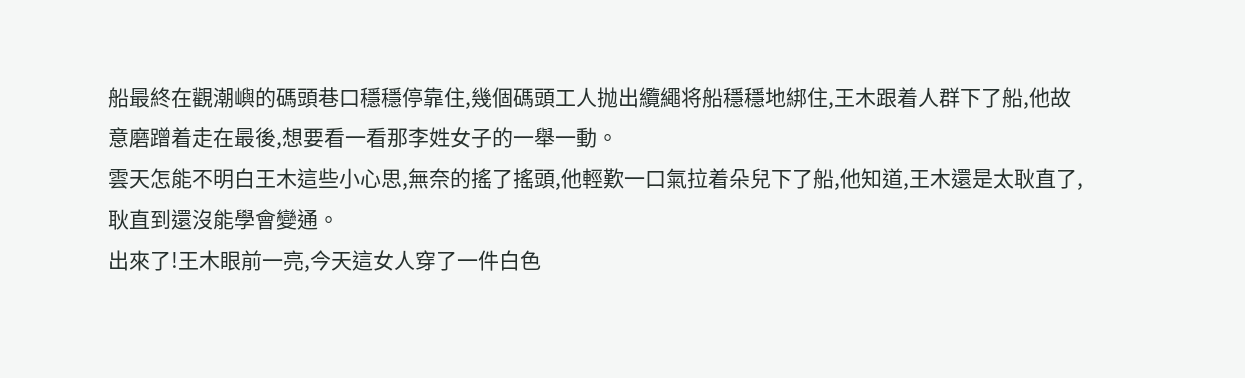船最終在觀潮嶼的碼頭巷口穩穩停靠住,幾個碼頭工人抛出纜繩将船穩穩地綁住,王木跟着人群下了船,他故意磨蹭着走在最後,想要看一看那李姓女子的一舉一動。
雲天怎能不明白王木這些小心思,無奈的搖了搖頭,他輕歎一口氣拉着朵兒下了船,他知道,王木還是太耿直了,耿直到還沒能學會變通。
出來了!王木眼前一亮,今天這女人穿了一件白色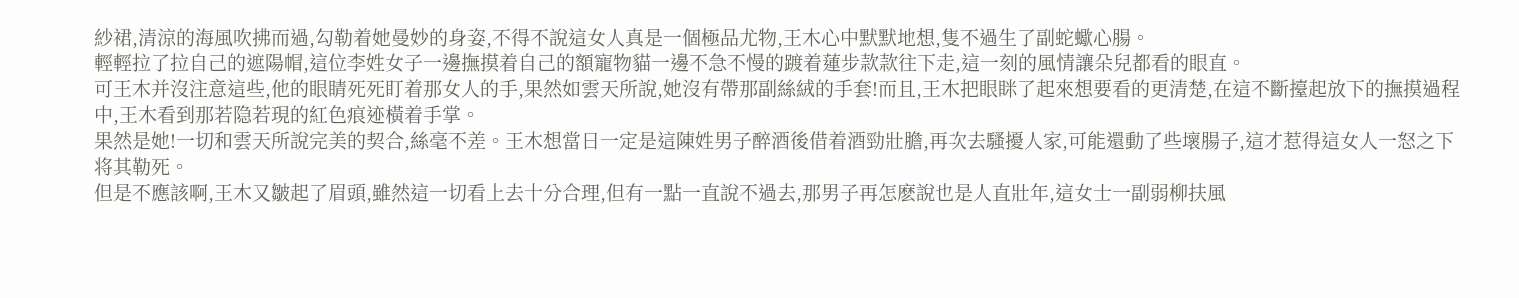紗裙,清涼的海風吹拂而過,勾勒着她曼妙的身姿,不得不說這女人真是一個極品尤物,王木心中默默地想,隻不過生了副蛇蠍心腸。
輕輕拉了拉自己的遮陽帽,這位李姓女子一邊撫摸着自己的額寵物貓一邊不急不慢的踱着蓮步款款往下走,這一刻的風情讓朵兒都看的眼直。
可王木并沒注意這些,他的眼睛死死盯着那女人的手,果然如雲天所說,她沒有帶那副絲絨的手套!而且,王木把眼眯了起來想要看的更清楚,在這不斷擡起放下的撫摸過程中,王木看到那若隐若現的紅色痕迹橫着手掌。
果然是她!一切和雲天所說完美的契合,絲毫不差。王木想當日一定是這陳姓男子醉酒後借着酒勁壯膽,再次去騷擾人家,可能還動了些壞腸子,這才惹得這女人一怒之下将其勒死。
但是不應該啊,王木又皺起了眉頭,雖然這一切看上去十分合理,但有一點一直說不過去,那男子再怎麽說也是人直壯年,這女士一副弱柳扶風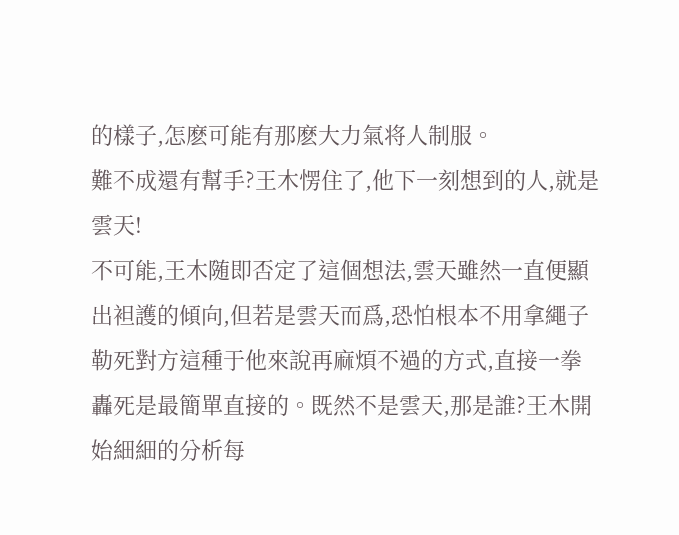的樣子,怎麽可能有那麽大力氣将人制服。
難不成還有幫手?王木愣住了,他下一刻想到的人,就是雲天!
不可能,王木随即否定了這個想法,雲天雖然一直便顯出袒護的傾向,但若是雲天而爲,恐怕根本不用拿繩子勒死對方這種于他來說再麻煩不過的方式,直接一拳轟死是最簡單直接的。既然不是雲天,那是誰?王木開始細細的分析每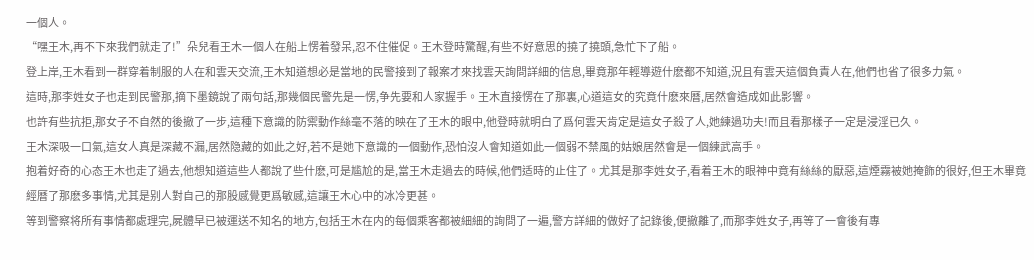一個人。
“嘿王木,再不下來我們就走了!”朵兒看王木一個人在船上愣着發呆,忍不住催促。王木登時驚醒,有些不好意思的撓了撓頭,急忙下了船。
登上岸,王木看到一群穿着制服的人在和雲天交流,王木知道想必是當地的民警接到了報案才來找雲天詢問詳細的信息,畢竟那年輕導遊什麽都不知道,況且有雲天這個負責人在,他們也省了很多力氣。
這時,那李姓女子也走到民警那,摘下墨鏡說了兩句話,那幾個民警先是一愣,争先要和人家握手。王木直接愣在了那裏,心道這女的究竟什麽來曆,居然會造成如此影響。
也許有些抗拒,那女子不自然的後撤了一步,這種下意識的防禦動作絲毫不落的映在了王木的眼中,他登時就明白了爲何雲天肯定是這女子殺了人,她練過功夫!而且看那樣子一定是浸淫已久。
王木深吸一口氣,這女人真是深藏不漏,居然隐藏的如此之好,若不是她下意識的一個動作,恐怕沒人會知道如此一個弱不禁風的姑娘居然會是一個練武高手。
抱着好奇的心态王木也走了過去,他想知道這些人都說了些什麽,可是尴尬的是,當王木走過去的時候,他們适時的止住了。尤其是那李姓女子,看着王木的眼神中竟有絲絲的厭惡,這煙霧被她掩飾的很好,但王木畢竟經曆了那麽多事情,尤其是别人對自己的那股感覺更爲敏感,這讓王木心中的冰冷更甚。
等到警察将所有事情都處理完,屍體早已被運送不知名的地方,包括王木在内的每個乘客都被細細的詢問了一遍,警方詳細的做好了記錄後,便撤離了,而那李姓女子,再等了一會後有專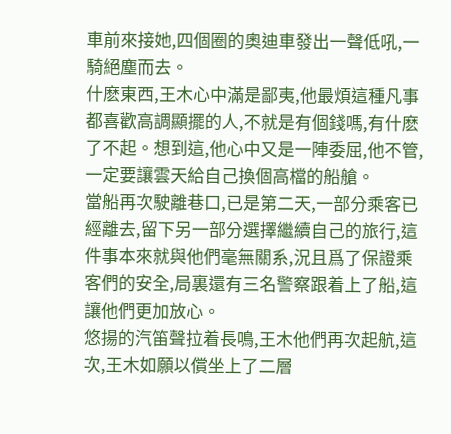車前來接她,四個圈的奧迪車發出一聲低吼,一騎絕塵而去。
什麽東西,王木心中滿是鄙夷,他最煩這種凡事都喜歡高調顯擺的人,不就是有個錢嗎,有什麽了不起。想到這,他心中又是一陣委屈,他不管,一定要讓雲天給自己換個高檔的船艙。
當船再次駛離巷口,已是第二天,一部分乘客已經離去,留下另一部分選擇繼續自己的旅行,這件事本來就與他們毫無關系,況且爲了保證乘客們的安全,局裏還有三名警察跟着上了船,這讓他們更加放心。
悠揚的汽笛聲拉着長鳴,王木他們再次起航,這次,王木如願以償坐上了二層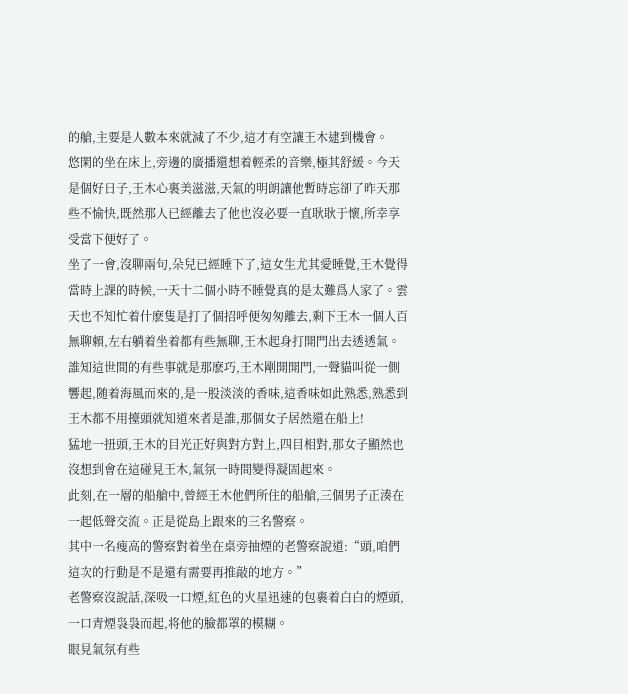的艙,主要是人數本來就減了不少,這才有空讓王木逮到機會。
悠閑的坐在床上,旁邊的廣播還想着輕柔的音樂,極其舒緩。今天是個好日子,王木心裏美滋滋,天氣的明朗讓他暫時忘卻了昨天那些不愉快,既然那人已經離去了他也沒必要一直耿耿于懷,所幸享受當下便好了。
坐了一會,沒聊兩句,朵兒已經睡下了,這女生尤其愛睡覺,王木覺得當時上課的時候,一天十二個小時不睡覺真的是太難爲人家了。雲天也不知忙着什麽隻是打了個招呼便匆匆離去,剩下王木一個人百無聊賴,左右躺着坐着都有些無聊,王木起身打開門出去透透氣。
誰知這世間的有些事就是那麽巧,王木剛開開門,一聲貓叫從一側響起,随着海風而來的,是一股淡淡的香味,這香味如此熟悉,熟悉到王木都不用擡頭就知道來者是誰,那個女子居然還在船上!
猛地一扭頭,王木的目光正好與對方對上,四目相對,那女子顯然也沒想到會在這碰見王木,氣氛一時間變得凝固起來。
此刻,在一層的船艙中,曾經王木他們所住的船艙,三個男子正湊在一起低聲交流。正是從島上跟來的三名警察。
其中一名瘦高的警察對着坐在桌旁抽煙的老警察說道:“頭,咱們這次的行動是不是還有需要再推敲的地方。”
老警察沒說話,深吸一口煙,紅色的火星迅速的包裹着白白的煙頭,一口青煙袅袅而起,将他的臉都罩的模糊。
眼見氣氛有些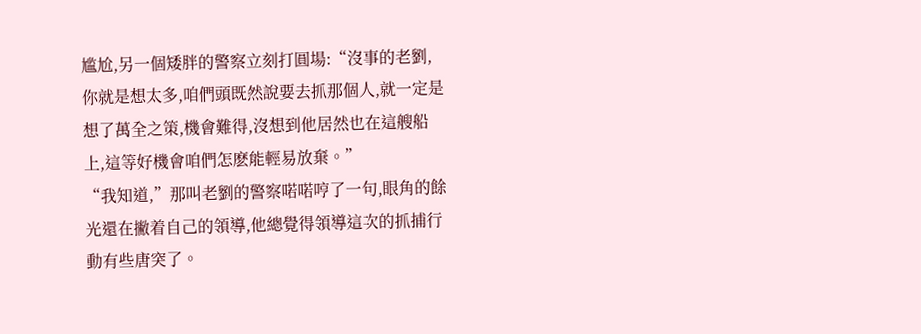尴尬,另一個矮胖的警察立刻打圓場:“沒事的老劉,你就是想太多,咱們頭既然說要去抓那個人,就一定是想了萬全之策,機會難得,沒想到他居然也在這艘船上,這等好機會咱們怎麽能輕易放棄。”
“我知道,”那叫老劉的警察喏喏哼了一句,眼角的餘光還在撇着自己的領導,他總覺得領導這次的抓捕行動有些唐突了。